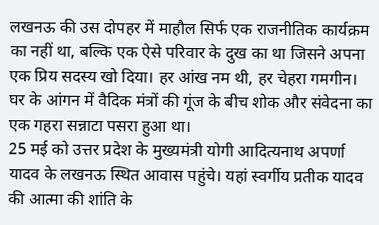लखनऊ की उस दोपहर में माहौल सिर्फ एक राजनीतिक कार्यक्रम का नहीं था, बल्कि एक ऐसे परिवार के दुख का था जिसने अपना एक प्रिय सदस्य खो दिया। हर आंख नम थी, हर चेहरा गमगीन। घर के आंगन में वैदिक मंत्रों की गूंज के बीच शोक और संवेदना का एक गहरा सन्नाटा पसरा हुआ था।
25 मई को उत्तर प्रदेश के मुख्यमंत्री योगी आदित्यनाथ अपर्णा यादव के लखनऊ स्थित आवास पहुंचे। यहां स्वर्गीय प्रतीक यादव की आत्मा की शांति के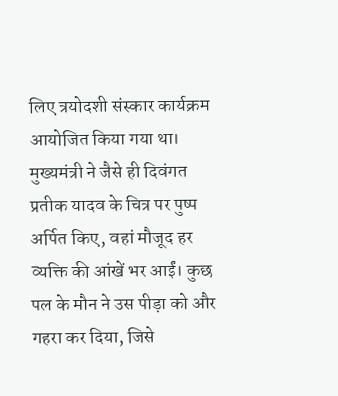लिए त्रयोदशी संस्कार कार्यक्रम आयोजित किया गया था। मुख्यमंत्री ने जैसे ही दिवंगत प्रतीक यादव के चित्र पर पुष्प अर्पित किए, वहां मौजूद हर व्यक्ति की आंखें भर आईं। कुछ पल के मौन ने उस पीड़ा को और गहरा कर दिया, जिसे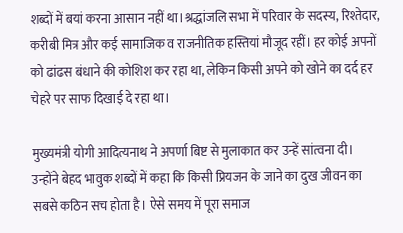शब्दों में बयां करना आसान नहीं था।श्रद्धांजलि सभा में परिवार के सदस्य, रिश्तेदार, करीबी मित्र और कई सामाजिक व राजनीतिक हस्तियां मौजूद रहीं। हर कोई अपनों को ढांढस बंधाने की कोशिश कर रहा था, लेकिन किसी अपने को खोने का दर्द हर चेहरे पर साफ दिखाई दे रहा था।

मुख्यमंत्री योगी आदित्यनाथ ने अपर्णा बिष्ट से मुलाकात कर उन्हें सांत्वना दी। उन्होंने बेहद भावुक शब्दों में कहा कि किसी प्रियजन के जाने का दुख जीवन का सबसे कठिन सच होता है। ऐसे समय में पूरा समाज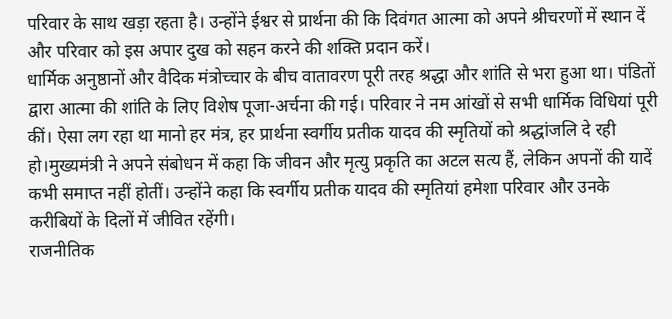परिवार के साथ खड़ा रहता है। उन्होंने ईश्वर से प्रार्थना की कि दिवंगत आत्मा को अपने श्रीचरणों में स्थान दें और परिवार को इस अपार दुख को सहन करने की शक्ति प्रदान करें।
धार्मिक अनुष्ठानों और वैदिक मंत्रोच्चार के बीच वातावरण पूरी तरह श्रद्धा और शांति से भरा हुआ था। पंडितों द्वारा आत्मा की शांति के लिए विशेष पूजा-अर्चना की गई। परिवार ने नम आंखों से सभी धार्मिक विधियां पूरी कीं। ऐसा लग रहा था मानो हर मंत्र, हर प्रार्थना स्वर्गीय प्रतीक यादव की स्मृतियों को श्रद्धांजलि दे रही हो।मुख्यमंत्री ने अपने संबोधन में कहा कि जीवन और मृत्यु प्रकृति का अटल सत्य हैं, लेकिन अपनों की यादें कभी समाप्त नहीं होतीं। उन्होंने कहा कि स्वर्गीय प्रतीक यादव की स्मृतियां हमेशा परिवार और उनके करीबियों के दिलों में जीवित रहेंगी।
राजनीतिक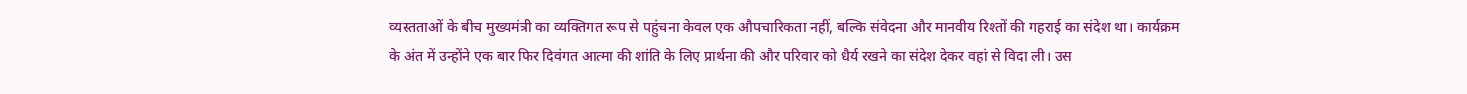व्यस्तताओं के बीच मुख्यमंत्री का व्यक्तिगत रूप से पहुंचना केवल एक औपचारिकता नहीं, बल्कि संवेदना और मानवीय रिश्तों की गहराई का संदेश था। कार्यक्रम के अंत में उन्होंने एक बार फिर दिवंगत आत्मा की शांति के लिए प्रार्थना की और परिवार को धैर्य रखने का संदेश देकर वहां से विदा ली। उस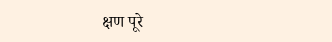क्षण पूरे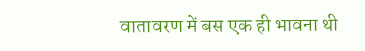वातावरण में बस एक ही भावना थी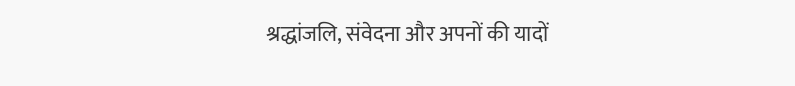श्रद्धांजलि, संवेदना और अपनों की यादों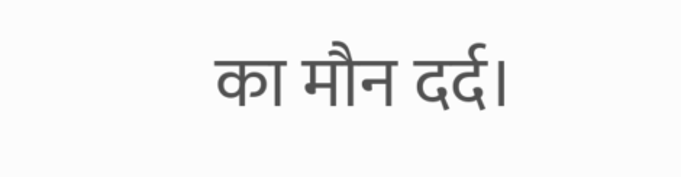का मौन दर्द।